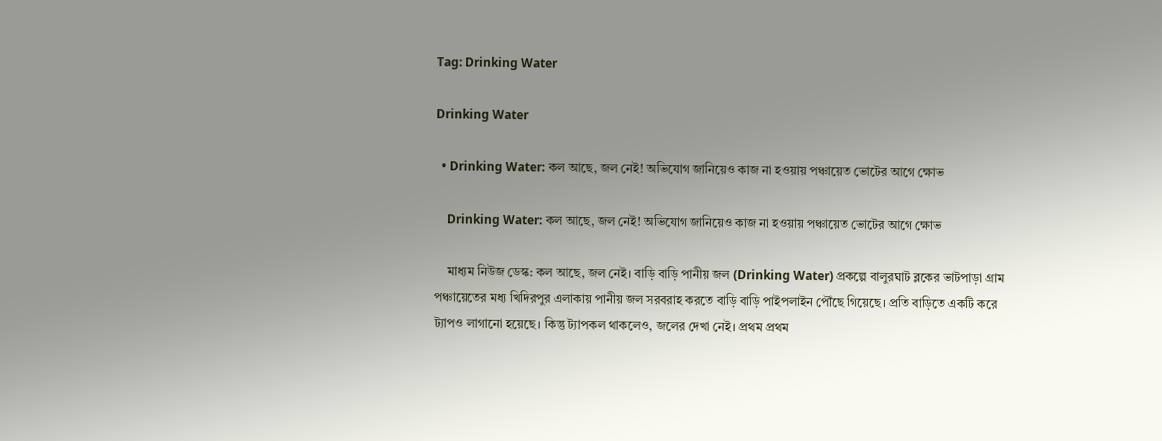Tag: Drinking Water

Drinking Water

  • Drinking Water: কল আছে, জল নেই! অভিযোগ জানিয়েও কাজ না হওয়ায় পঞ্চায়েত ভোটের আগে ক্ষোভ

    Drinking Water: কল আছে, জল নেই! অভিযোগ জানিয়েও কাজ না হওয়ায় পঞ্চায়েত ভোটের আগে ক্ষোভ

    মাধ্যম নিউজ ডেস্ক: কল আছে, জল নেই। বাড়ি বাড়ি পানীয় জল (Drinking Water) প্রকল্পে বালুরঘাট ব্লকের ভাটপাড়া গ্রাম পঞ্চায়েতের মধ্য খিদিরপুর এলাকায় পানীয় জল সরবরাহ করতে বাড়ি বাড়ি পাইপলাইন পৌঁছে গিয়েছে। প্রতি বাড়িতে একটি করে ট্যাপও লাগানো হয়েছে। কিন্তু ট্যাপকল থাকলেও, জলের দেখা নেই। প্রথম প্রথম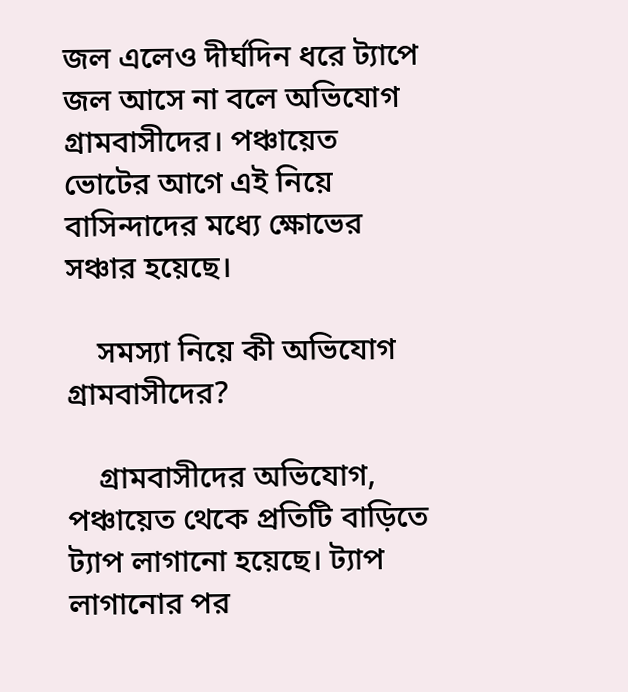জল এলেও দীর্ঘদিন ধরে ট্যাপে জল আসে না বলে অভিযোগ গ্রামবাসীদের। পঞ্চায়েত ভোটের আগে এই নিয়ে বাসিন্দাদের মধ্যে ক্ষোভের সঞ্চার হয়েছে।

    সমস্যা নিয়ে কী অভিযোগ গ্রামবাসীদের?

    গ্রামবাসীদের অভিযোগ, পঞ্চায়েত থেকে প্রতিটি বাড়িতে ট্যাপ লাগানো হয়েছে। ট্যাপ লাগানোর পর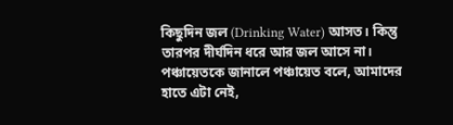কিছুদিন জল (Drinking Water) আসত। কিন্তু তারপর দীর্ঘদিন ধরে আর জল আসে না। পঞ্চায়েতকে জানালে পঞ্চায়েত বলে, আমাদের হাতে এটা নেই,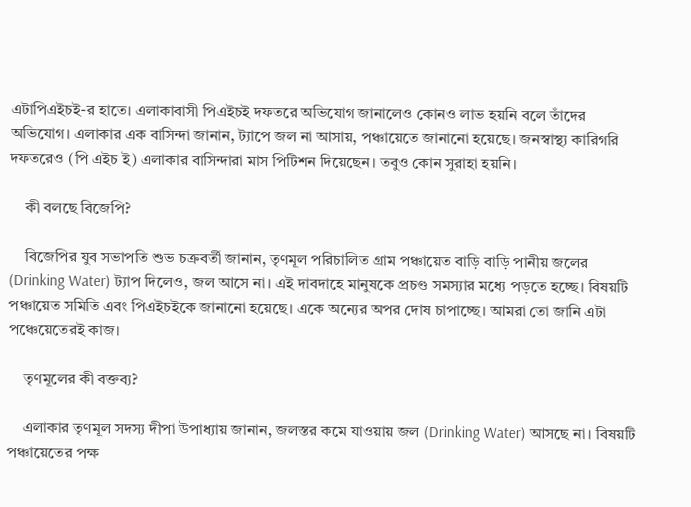এটাপিএইচই-র হাতে। এলাকাবাসী পিএইচই দফতরে অভিযোগ জানালেও কোনও লাভ হয়নি বলে তাঁদের অভিযোগ। এলাকার এক বাসিন্দা জানান, ট্যাপে জল না আসায়, পঞ্চায়েতে জানানো হয়েছে। জনস্বাস্থ্য কারিগরি দফতরেও (পি এইচ ই) এলাকার বাসিন্দারা মাস পিটিশন দিয়েছেন। তবুও কোন সুরাহা হয়নি।

    কী বলছে বিজেপি?

    বিজেপির যুব সভাপতি শুভ চক্রবর্তী জানান, তৃণমূল পরিচালিত গ্রাম পঞ্চায়েত বাড়ি বাড়ি পানীয় জলের (Drinking Water) ট্যাপ দিলেও, জল আসে না। এই দাবদাহে মানুষকে প্রচণ্ড সমস্যার মধ্যে পড়তে হচ্ছে। বিষয়টি পঞ্চায়েত সমিতি এবং পিএইচইকে জানানো হয়েছে। একে অন্যের অপর দোষ চাপাচ্ছে। আমরা তো জানি এটা পঞ্চেয়েতেরই কাজ।

    তৃণমূলের কী বক্তব্য?

    এলাকার তৃণমূল সদস্য দীপা উপাধ্যায় জানান, জলস্তর কমে যাওয়ায় জল (Drinking Water) আসছে না। বিষয়টি পঞ্চায়েতের পক্ষ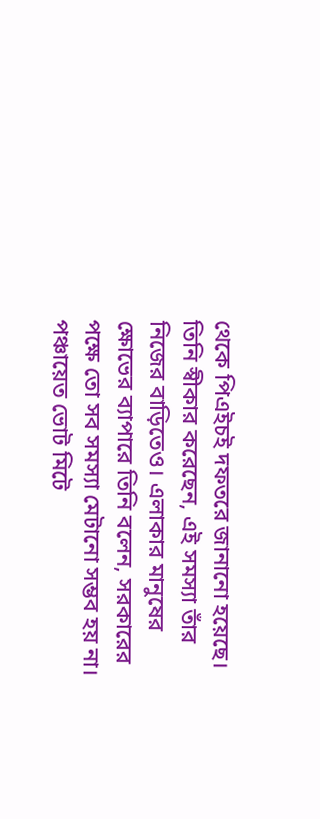থেকে পিএইচই দফতরে জানানো হয়েছে। তিনি স্বীকার করেছেন, এই সমস্যা তাঁর নিজের বাড়িতেও। এলাকার মানুষের ক্ষোভের ব্যাপারে তিনি বলেন, সরকারের পক্ষে তো সব সমস্যা মেটানো সম্ভব হয় না। পঞ্চায়েত ভোট মিটে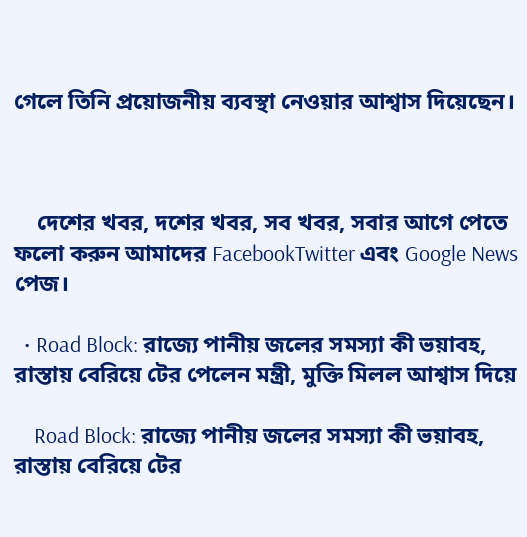গেলে তিনি প্রয়োজনীয় ব্যবস্থা নেওয়ার আশ্বাস দিয়েছেন।



    দেশের খবর, দশের খবর, সব খবর, সবার আগে পেতে ফলো করুন আমাদের FacebookTwitter এবং Google News পেজ।

  • Road Block: রাজ্যে পানীয় জলের সমস্যা কী ভয়াবহ, রাস্তায় বেরিয়ে টের পেলেন মন্ত্রী, মুক্তি মিলল আশ্বাস দিয়ে

    Road Block: রাজ্যে পানীয় জলের সমস্যা কী ভয়াবহ, রাস্তায় বেরিয়ে টের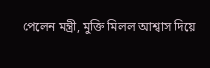পেলেন মন্ত্রী, মুক্তি মিলল আশ্বাস দিয়ে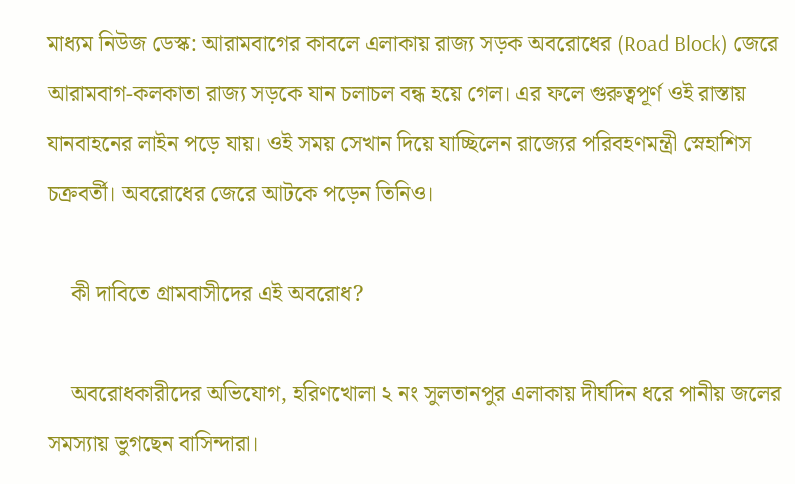মাধ্যম নিউজ ডেস্ক: আরামবাগের কাবলে এলাকায় রাজ্য সড়ক অবরোধের (Road Block) জেরে আরামবাগ-কলকাতা রাজ্য সড়কে যান চলাচল বন্ধ হয়ে গেল। এর ফলে গুরুত্বপূর্ণ ওই রাস্তায় যানবাহনের লাইন পড়ে যায়। ওই সময় সেখান দিয়ে যাচ্ছিলেন রাজ্যের পরিবহণমন্ত্রী স্নেহাশিস চক্রবর্তী। অবরোধের জেরে আটকে পড়েন তিনিও।

    কী দাবিতে গ্রামবাসীদের এই অবরোধ?

    অবরোধকারীদের অভিযোগ, হরিণখোলা ২ নং সুলতানপুর এলাকায় দীর্ঘদিন ধরে পানীয় জলের সমস্যায় ভুগছেন বাসিন্দারা।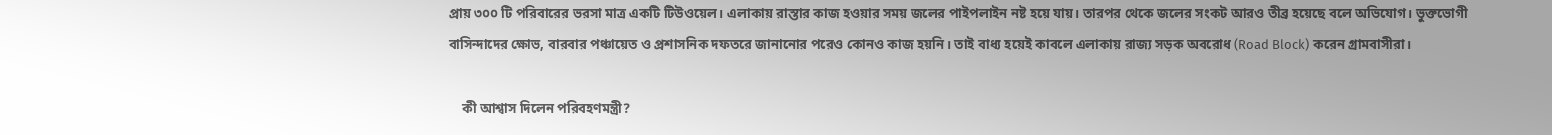প্রায় ৩০০ টি পরিবারের ভরসা মাত্র একটি টিউওয়েল। এলাকায় রাস্তার কাজ হওয়ার সময় জলের পাইপলাইন নষ্ট হয়ে যায়। তারপর থেকে জলের সংকট আরও তীব্র হয়েছে বলে অভিযোগ। ভুক্তভোগী বাসিন্দাদের ক্ষোভ, বারবার পঞ্চায়েত ও প্রশাসনিক দফতরে জানানোর পরেও কোনও কাজ হয়নি। তাই বাধ্য হয়েই কাবলে এলাকায় রাজ্য সড়ক অবরোধ (Road Block) করেন গ্রামবাসীরা।

    কী আশ্বাস দিলেন পরিবহণমন্ত্রী?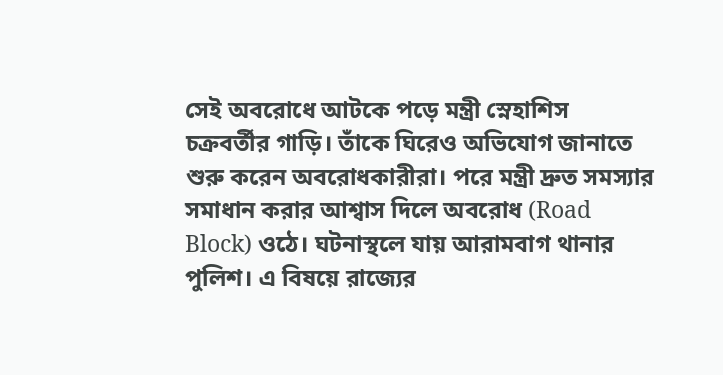সেই অবরোধে আটকে পড়ে মন্ত্রী স্নেহাশিস চক্রবর্তীর গাড়ি। তাঁকে ঘিরেও অভিযোগ জানাতে শুরু করেন অবরোধকারীরা। পরে মন্ত্রী দ্রুত সমস্যার সমাধান করার আশ্বাস দিলে অবরোধ (Road Block) ওঠে। ঘটনাস্থলে যায় আরামবাগ থানার পুলিশ। এ বিষয়ে রাজ্যের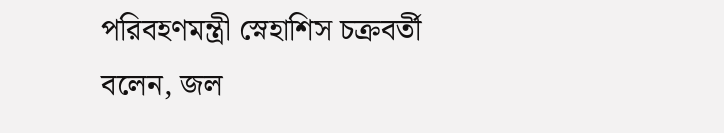পরিবহণমন্ত্রী স্নেহাশিস চক্রবর্তী বলেন, জল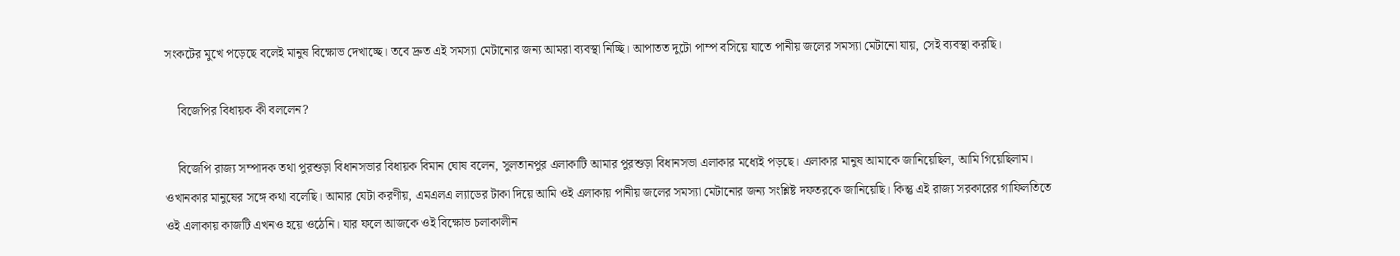সংকটের মুখে পড়েছে বলেই মানুষ বিক্ষোভ দেখাচ্ছে। তবে দ্রুত এই সমস্যা মেটানোর জন্য আমরা ব্যবস্থা নিচ্ছি। আপাতত দুটো পাম্প বসিয়ে যাতে পানীয় জলের সমস্যা মেটানো যায়, সেই ব্যবস্থা করছি।

    বিজেপির বিধায়ক কী বললেন?

    বিজেপি রাজ্য সম্পাদক তথা পুরশুড়া বিধানসভার বিধায়ক বিমান ঘোষ বলেন, সুলতানপুর এলাকাটি আমার পুরশুড়া বিধানসভা এলাকার মধ্যেই পড়ছে। এলাকার মানুষ আমাকে জানিয়েছিল, আমি গিয়েছিলাম। ওখানকার মানুষের সঙ্গে কথা বলেছি। আমার যেটা করণীয়, এমএলএ ল্যাডের টাকা দিয়ে আমি ওই এলাকায় পানীয় জলের সমস্যা মেটানোর জন্য সংশ্লিষ্ট দফতরকে জানিয়েছি। কিন্তু এই রাজ্য সরকারের গাফিলতিতে ওই এলাকায় কাজটি এখনও হয়ে ওঠেনি। যার ফলে আজকে ওই বিক্ষোভ চলাকালীন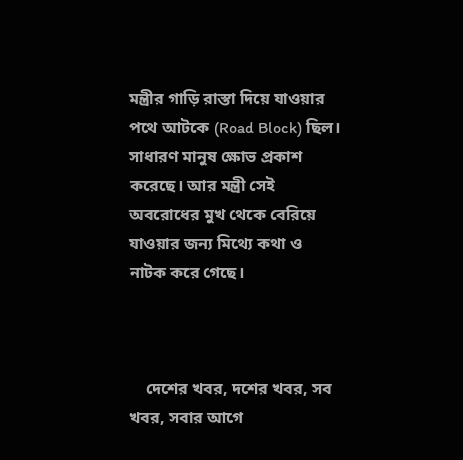মন্ত্রীর গাড়ি রাস্তা দিয়ে যাওয়ার পথে আটকে (Road Block) ছিল। সাধারণ মানুষ ক্ষোভ প্রকাশ করেছে। আর মন্ত্রী সেই অবরোধের মুখ থেকে বেরিয়ে যাওয়ার জন্য মিথ্যে কথা ও নাটক করে গেছে।



    দেশের খবর, দশের খবর, সব খবর, সবার আগে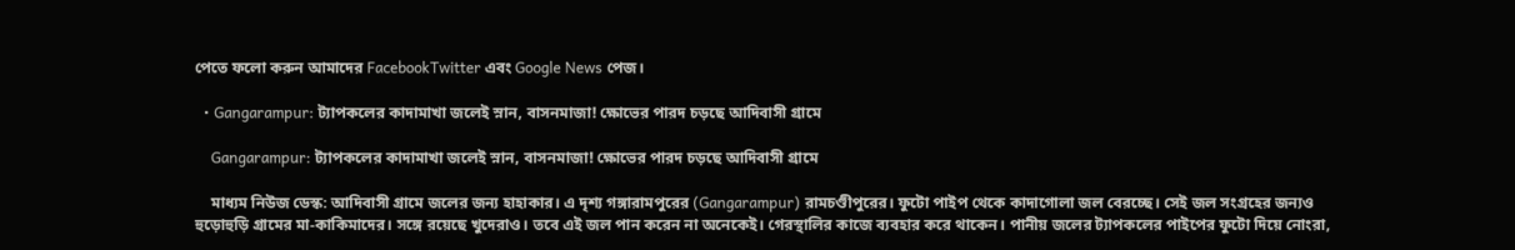পেতে ফলো করুন আমাদের FacebookTwitter এবং Google News পেজ।

  • Gangarampur: ট্যাপকলের কাদামাখা জলেই স্নান, বাসনমাজা! ক্ষোভের পারদ চড়ছে আদিবাসী গ্রামে

    Gangarampur: ট্যাপকলের কাদামাখা জলেই স্নান, বাসনমাজা! ক্ষোভের পারদ চড়ছে আদিবাসী গ্রামে

    মাধ্যম নিউজ ডেস্ক: আদিবাসী গ্রামে জলের জন্য হাহাকার। এ দৃশ্য গঙ্গারামপুরের (Gangarampur) রামচণ্ডীপুরের। ফুটো পাইপ থেকে কাদাগোলা জল বেরচ্ছে। সেই জল সংগ্রহের জন্যও হুড়োহুড়ি গ্রামের মা-কাকিমাদের। সঙ্গে রয়েছে খুদেরাও। তবে এই জল পান করেন না অনেকেই। গেরস্থালির কাজে ব্যবহার করে থাকেন। পানীয় জলের ট্যাপকলের পাইপের ফুটো দিয়ে নোংরা,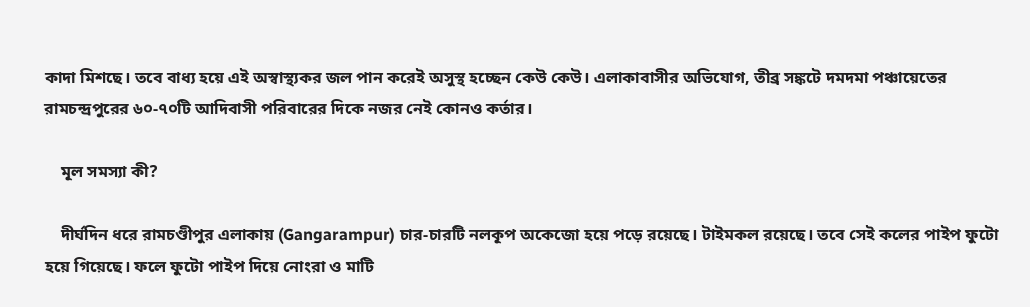কাদা মিশছে। তবে বাধ্য হয়ে এই অস্বাস্থ্যকর জল পান করেই অসুস্থ হচ্ছেন কেউ কেউ। এলাকাবাসীর অভিযোগ, তীব্র সঙ্কটে দমদমা পঞ্চায়েতের রামচন্দ্রপুরের ৬০-৭০টি আদিবাসী পরিবারের দিকে নজর নেই কোনও কর্তার।

    মূল সমস্যা কী?

    দীর্ঘদিন ধরে রামচণ্ডীপুর এলাকায় (Gangarampur) চার-চারটি নলকূপ অকেজো হয়ে পড়ে রয়েছে। টাইমকল রয়েছে। তবে সেই কলের পাইপ ফুটো হয়ে গিয়েছে। ফলে ফুটো পাইপ দিয়ে নোংরা ও মাটি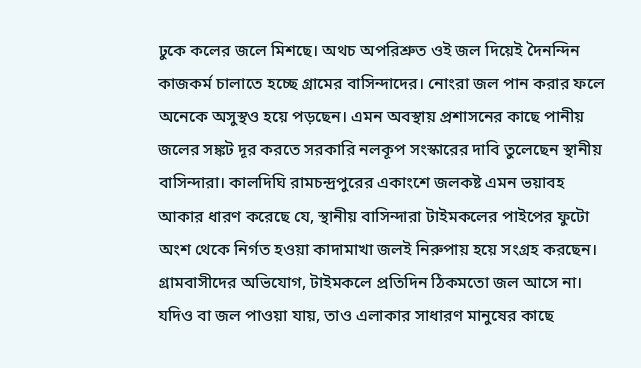ঢুকে কলের জলে মিশছে। অথচ অপরিশ্রুত ওই জল দিয়েই দৈনন্দিন কাজকর্ম চালাতে হচ্ছে গ্রামের বাসিন্দাদের। নোংরা জল পান করার ফলে অনেকে অসুস্থও হয়ে পড়ছেন। এমন অবস্থায় প্রশাসনের কাছে পানীয় জলের সঙ্কট দূর করতে সরকারি নলকূপ সংস্কারের দাবি তুলেছেন স্থানীয় বাসিন্দারা। কালদিঘি রামচন্দ্রপুরের একাংশে জলকষ্ট এমন ভয়াবহ আকার ধারণ করেছে যে, স্থানীয় বাসিন্দারা টাইমকলের পাইপের ফুটো অংশ থেকে নির্গত হওয়া কাদামাখা জলই নিরুপায় হয়ে সংগ্রহ করছেন। গ্রামবাসীদের অভিযোগ, টাইমকলে প্রতিদিন ঠিকমতো জল আসে না। যদিও বা জল পাওয়া যায়, তাও এলাকার সাধারণ মানুষের কাছে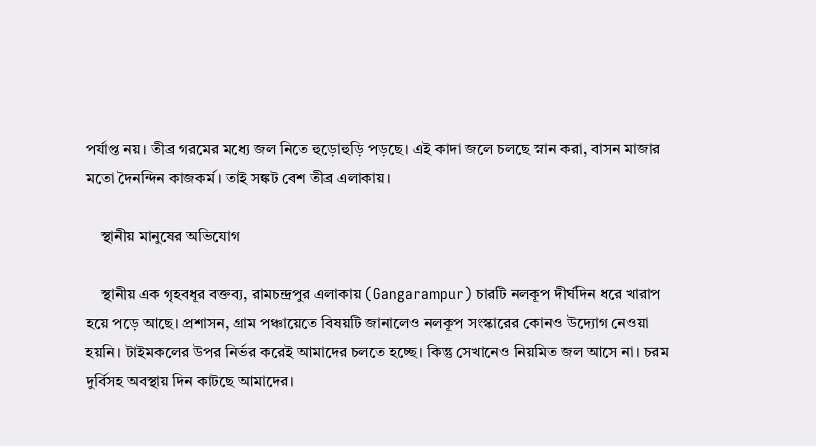পর্যাপ্ত নয়। তীব্র গরমের মধ্যে জল নিতে হুড়োহুড়ি পড়ছে। এই কাদা জলে চলছে স্নান করা, বাসন মাজার মতো দৈনন্দিন কাজকর্ম। তাই সঙ্কট বেশ তীব্র এলাকায়।

    স্থানীয় মানুষের অভিযোগ

    স্থানীয় এক গৃহবধূর বক্তব্য, রামচন্দ্রপুর এলাকায় (Gangarampur) চারটি নলকূপ দীর্ঘদিন ধরে খারাপ হয়ে পড়ে আছে। প্রশাসন, গ্রাম পঞ্চায়েতে বিষয়টি জানালেও নলকূপ সংস্কারের কোনও উদ্যোগ নেওয়া হয়নি। টাইমকলের উপর নির্ভর করেই আমাদের চলতে হচ্ছে। কিন্তু সেখানেও নিয়মিত জল আসে না। চরম দুর্বিসহ অবস্থায় দিন কাটছে আমাদের।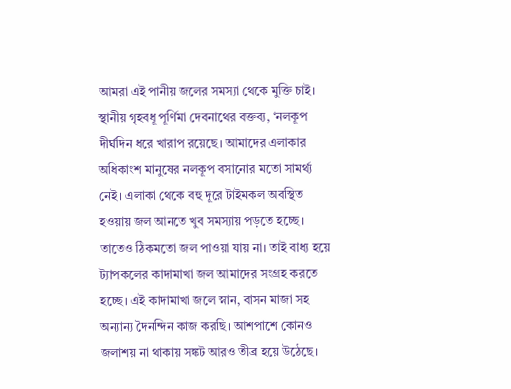আমরা এই পানীয় জলের সমস্যা থেকে মুক্তি চাই। স্থানীয় গৃহবধূ পূর্ণিমা দেবনাথের বক্তব্য, ‘নলকূপ দীর্ঘদিন ধরে খারাপ রয়েছে। আমাদের এলাকার অধিকাংশ মানুষের নলকূপ বসানোর মতো সামর্থ্য নেই। এলাকা থেকে বহু দূরে টাইমকল অবস্থিত হওয়ায় জল আনতে খুব সমস্যায় পড়তে হচ্ছে। তাতেও ঠিকমতো জল পাওয়া যায় না। তাই বাধ্য হয়ে ট্যাপকলের কাদামাখা জল আমাদের সংগ্রহ করতে হচ্ছে। এই কাদামাখা জলে স্নান, বাসন মাজা সহ অন্যান্য দৈনন্দিন কাজ করছি। আশপাশে কোনও জলাশয় না থাকায় সঙ্কট আরও তীব্র হয়ে উঠেছে।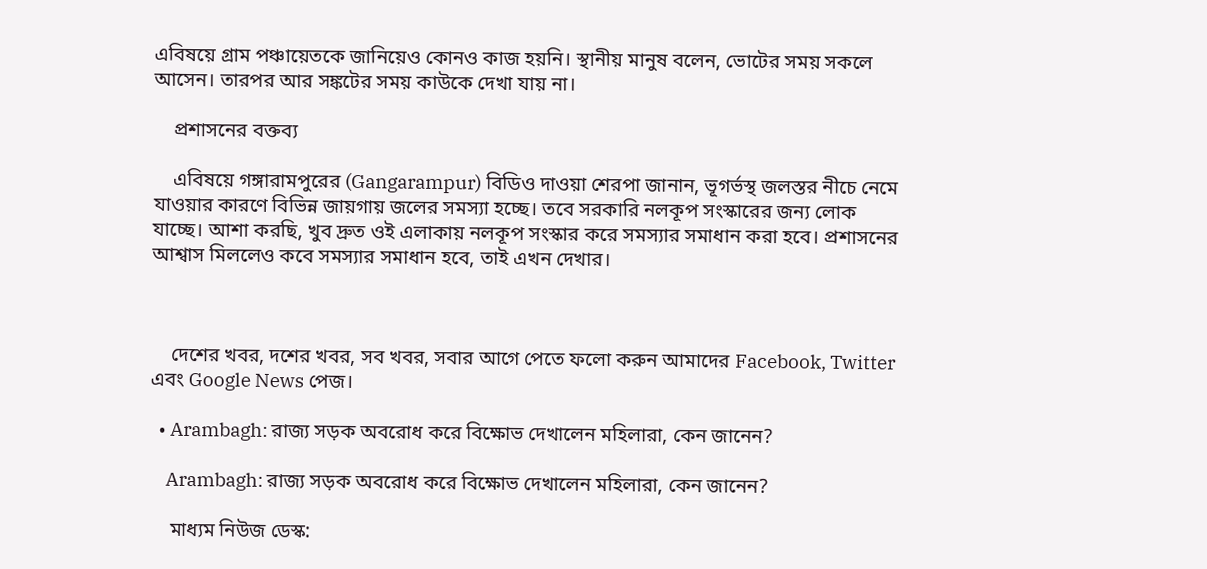এবিষয়ে গ্রাম পঞ্চায়েতকে জানিয়েও কোনও কাজ হয়নি। স্থানীয় মানুষ বলেন, ভোটের সময় সকলে আসেন। তারপর আর সঙ্কটের সময় কাউকে দেখা যায় না।

    প্রশাসনের বক্তব্য

    এবিষয়ে গঙ্গারামপুরের (Gangarampur) বিডিও দাওয়া শেরপা জানান, ভূগর্ভস্থ জলস্তর নীচে নেমে যাওয়ার কারণে বিভিন্ন জায়গায় জলের সমস্যা হচ্ছে। তবে সরকারি নলকূপ সংস্কারের জন্য লোক যাচ্ছে। আশা করছি, খুব দ্রুত ওই এলাকায় নলকূপ সংস্কার করে সমস্যার সমাধান করা হবে। প্রশাসনের আশ্বাস মিললেও কবে সমস্যার সমাধান হবে, তাই এখন দেখার।



    দেশের খবর, দশের খবর, সব খবর, সবার আগে পেতে ফলো করুন আমাদের Facebook, Twitter এবং Google News পেজ।

  • Arambagh: রাজ্য সড়ক অবরোধ করে বিক্ষোভ দেখালেন মহিলারা, কেন জানেন?

    Arambagh: রাজ্য সড়ক অবরোধ করে বিক্ষোভ দেখালেন মহিলারা, কেন জানেন?

    মাধ্যম নিউজ ডেস্ক: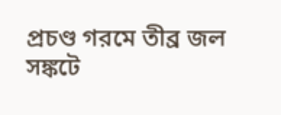প্রচণ্ড গরমে তীব্র জল সঙ্কটে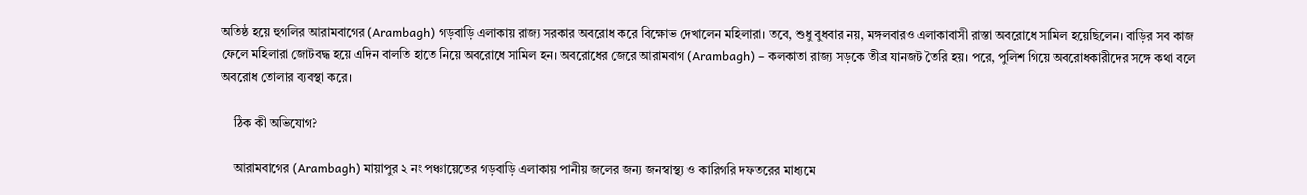অতিষ্ঠ হয়ে হুগলির আরামবাগের (Arambagh) গড়বাড়ি এলাকায় রাজ্য সরকার অবরোধ করে বিক্ষোভ দেখালেন মহিলারা। তবে, শুধু বুধবার নয়, মঙ্গলবারও এলাকাবাসী রাস্তা অবরোধে সামিল হয়েছিলেন। বাড়ির সব কাজ ফেলে মহিলারা জোটবদ্ধ হয়ে এদিন বালতি হাতে নিয়ে অবরোধে সামিল হন। অবরোধের জেরে আরামবাগ (Arambagh) – কলকাতা রাজ্য সড়কে তীব্র যানজট তৈরি হয়। পরে, পুলিশ গিয়ে অবরোধকারীদের সঙ্গে কথা বলে অবরোধ তোলার ব্যবস্থা করে।

    ঠিক কী অভিযোগ?

    আরামবাগের (Arambagh) মায়াপুর ২ নং পঞ্চায়েতের গড়বাড়ি এলাকায় পানীয় জলের জন্য জনস্বাস্থ্য ও কারিগরি দফতরের মাধ্যমে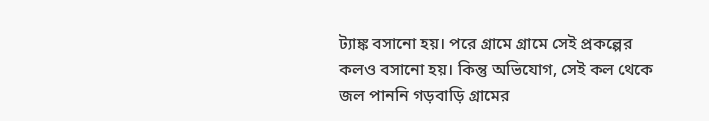ট্যাঙ্ক বসানো হয়। পরে গ্রামে গ্রামে সেই প্রকল্পের কলও বসানো হয়। কিন্তু অভিযোগ, সেই কল থেকে জল পাননি গড়বাড়ি গ্রামের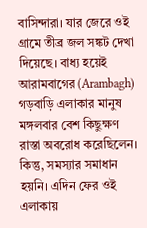বাসিন্দারা। যার জেরে ওই গ্রামে তীব্র জল সঙ্কট দেখা দিয়েছে। বাধ্য হয়েই আরামবাগের (Arambagh) গড়বাড়ি এলাকার মানুষ মঙ্গলবার বেশ কিছুক্ষণ রাস্তা অবরোধ করেছিলেন। কিন্তু, সমস্যার সমাধান হয়নি। এদিন ফের ওই এলাকায়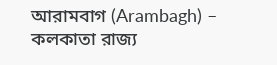আরামবাগ (Arambagh) – কলকাতা রাজ্য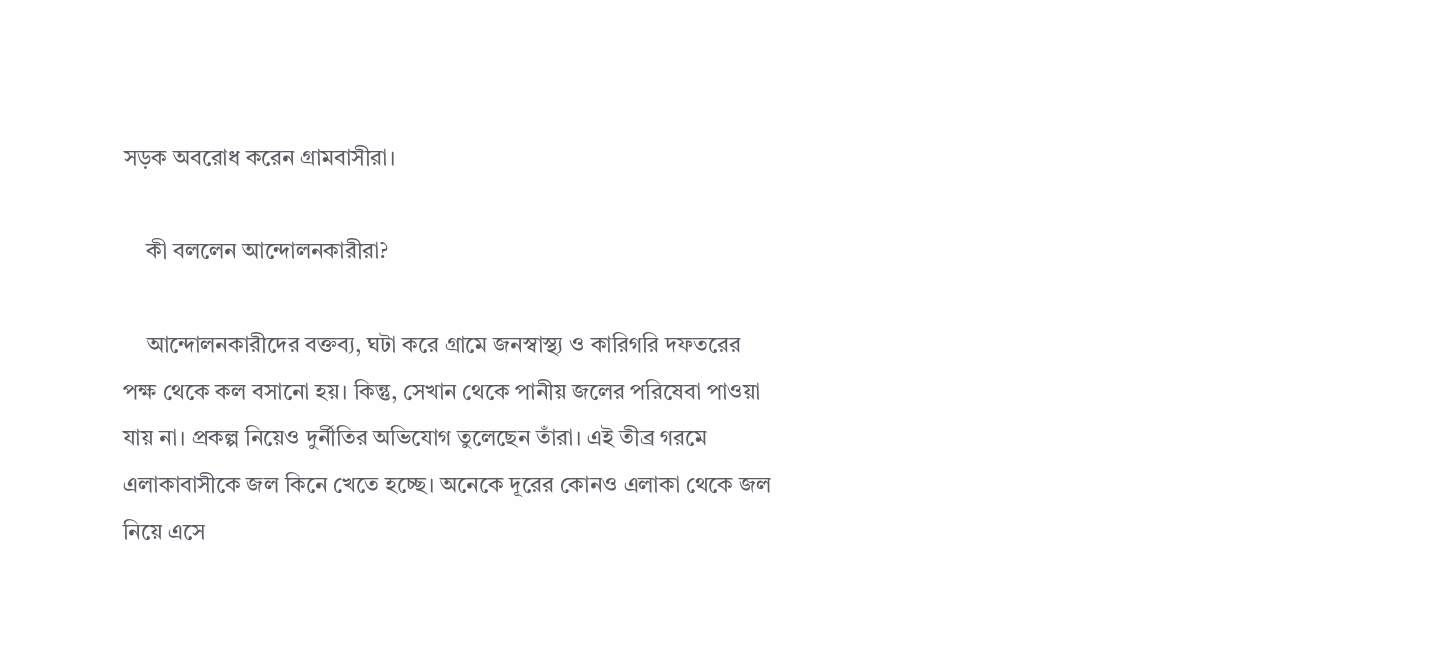সড়ক অবরোধ করেন গ্রামবাসীরা।

    কী বললেন আন্দোলনকারীরা?

    আন্দোলনকারীদের বক্তব্য, ঘটা করে গ্রামে জনস্বাস্থ্য ও কারিগরি দফতরের পক্ষ থেকে কল বসানো হয়। কিন্তু, সেখান থেকে পানীয় জলের পরিষেবা পাওয়া যায় না। প্রকল্প নিয়েও দুর্নীতির অভিযোগ তুলেছেন তাঁরা। এই তীব্র গরমে এলাকাবাসীকে জল কিনে খেতে হচ্ছে। অনেকে দূরের কোনও এলাকা থেকে জল নিয়ে এসে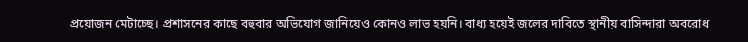প্রয়োজন মেটাচ্ছে। প্রশাসনের কাছে বহুবার অভিযোগ জানিয়েও কোনও লাভ হয়নি। বাধ্য হয়েই জলের দাবিতে স্থানীয় বাসিন্দারা অবরোধ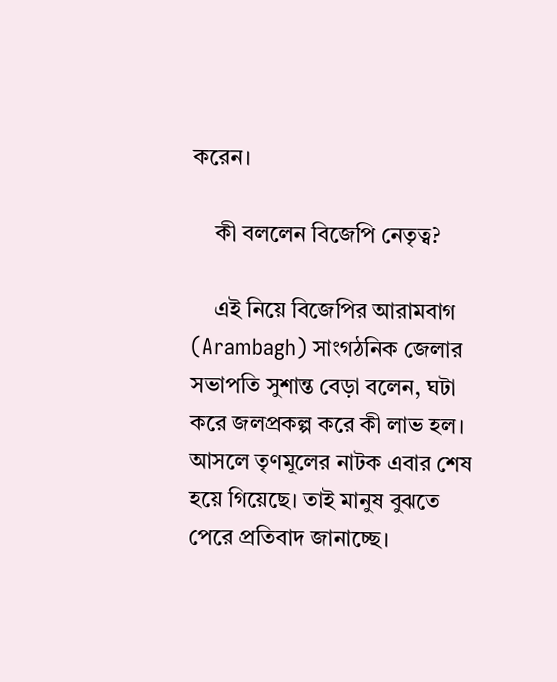করেন।

    কী বললেন বিজেপি নেতৃত্ব?

    এই নিয়ে বিজেপির আরামবাগ (Arambagh) সাংগঠনিক জেলার সভাপতি সুশান্ত বেড়া বলেন, ঘটা করে জলপ্রকল্প করে কী লাভ হল। আসলে তৃণমূলের নাটক এবার শেষ হয়ে গিয়েছে। তাই মানুষ বুঝতে পেরে প্রতিবাদ জানাচ্ছে।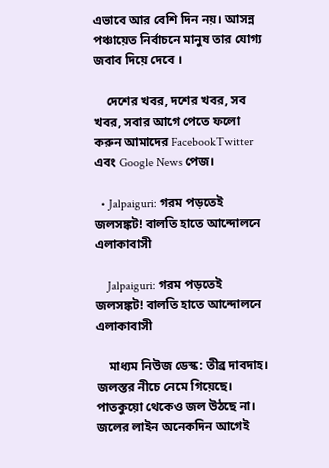এভাবে আর বেশি দিন নয়। আসন্ন পঞ্চায়েত নির্বাচনে মানুষ তার যোগ্য জবাব দিয়ে দেবে ।

    দেশের খবর, দশের খবর, সব খবর, সবার আগে পেতে ফলো করুন আমাদের FacebookTwitter এবং Google News পেজ।

  • Jalpaiguri: গরম পড়তেই জলসঙ্কট! বালতি হাতে আন্দোলনে এলাকাবাসী

    Jalpaiguri: গরম পড়তেই জলসঙ্কট! বালতি হাতে আন্দোলনে এলাকাবাসী

    মাধ্যম নিউজ ডেস্ক: তীব্র দাবদাহ। জলস্তর নীচে নেমে গিয়েছে। পাতকুয়ো থেকেও জল উঠছে না।  জলের লাইন অনেকদিন আগেই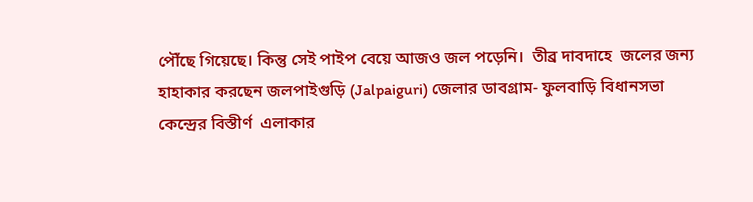পৌঁছে গিয়েছে। কিন্তু সেই পাইপ বেয়ে আজও জল পড়েনি।  তীব্র দাবদাহে  জলের জন্য হাহাকার করছেন জলপাইগুড়ি (Jalpaiguri) জেলার ডাবগ্রাম- ফুলবাড়ি বিধানসভা কেন্দ্রের বিস্তীর্ণ  এলাকার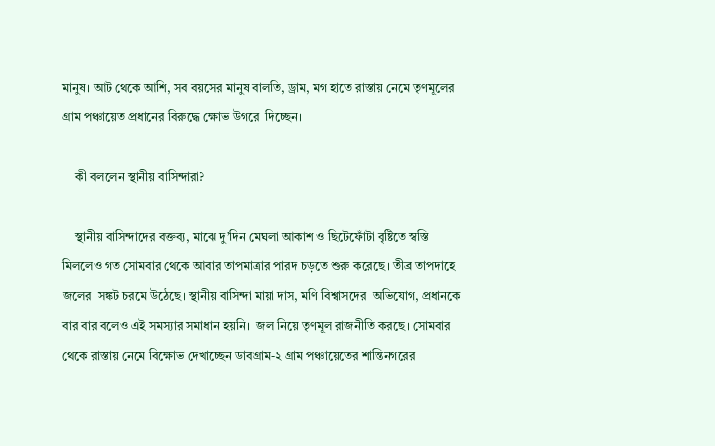মানুষ। আট থেকে আশি, সব বয়সের মানুষ বালতি, ড্রাম, মগ হাতে রাস্তায় নেমে তৃণমূলের গ্রাম পঞ্চায়েত প্রধানের বিরুদ্ধে ক্ষোভ উগরে  দিচ্ছেন।

    কী বললেন স্থানীয় বাসিন্দারা?

    স্থানীয় বাসিন্দাদের বক্তব্য, মাঝে দু’দিন মেঘলা আকাশ ও ছিটেফোঁটা বৃষ্টিতে স্বস্তি মিললেও গত সোমবার থেকে আবার তাপমাত্রার পারদ চড়তে শুরু করেছে। তীব্র তাপদাহে জলের  সঙ্কট চরমে উঠেছে। স্থানীয় বাসিন্দা মায়া দাস, মণি বিশ্বাসদের  অভিযোগ, প্রধানকে বার বার বলেও এই সমস্যার সমাধান হয়নি।  জল নিয়ে তৃণমূল রাজনীতি করছে। সোমবার থেকে রাস্তায় নেমে বিক্ষোভ দেখাচ্ছেন ডাবগ্রাম-২ গ্রাম পঞ্চায়েতের শান্তিনগরের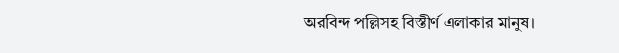অরবিন্দ পল্লিসহ বিস্তীর্ণ এলাকার মানুষ।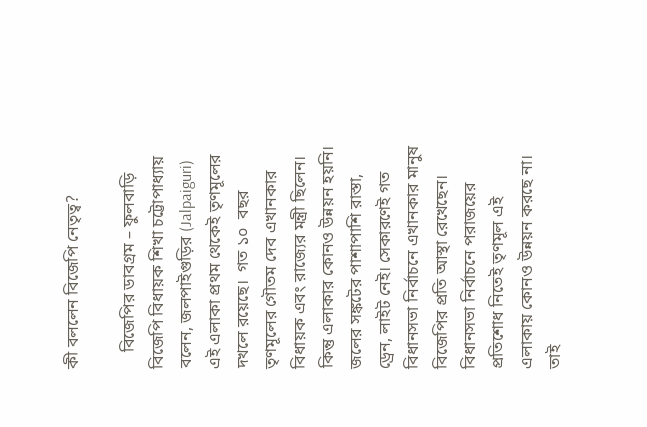কী বললেন বিজেপি নেতৃত্ব?

    বিজেপির ডাবগ্রম – ফুলবাড়ি বিজেপি বিধায়ক শিখা চট্টোপাধ্যায় বলেন, জলপাইগুড়ির (Jalpaiguri) এই এলাকা প্রথম থেকেই তৃণমূলের দখলে রয়েছে।  গত ১০  বছর তৃণমূলের গৌতম দেব এখানকার বিধায়ক এবং রাজ্যের মন্ত্রী ছিলেন। কিন্তু এলাকার কোনও উন্নয়ন হয়নি। জলের সঙ্কটের পাশাপাশি রাস্তা, ড্রেন, লাইট নেই। সেকারণেই গত বিধানসভা নির্বাচনে এখানকার মানুষ বিজেপির প্রতি আস্থা রেখেছেন। বিধানসভা নির্বাচনে পরাজয়ের প্রতিশোধ নিতেই তৃণমূল এই এলাকায় কোনও উন্নয়ন করছে না।  তাই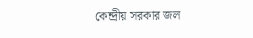কেন্দ্রীয় সরকার জল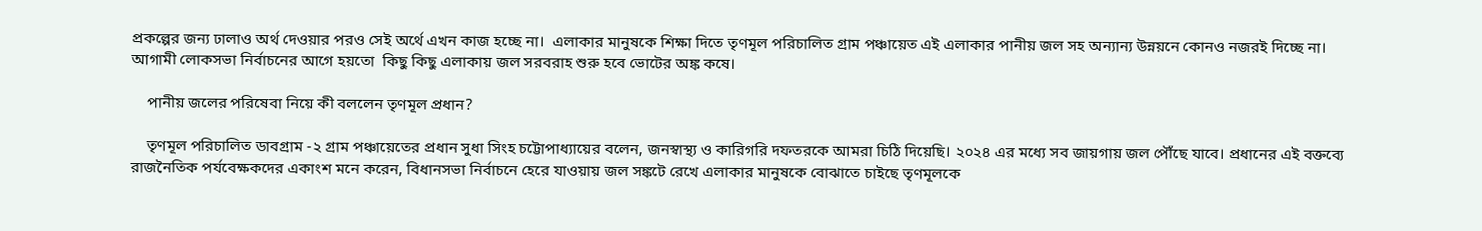প্রকল্পের জন্য ঢালাও অর্থ দেওয়ার পরও সেই অর্থে এখন কাজ হচ্ছে না।  এলাকার মানুষকে শিক্ষা দিতে তৃণমূল পরিচালিত গ্রাম পঞ্চায়েত এই এলাকার পানীয় জল সহ অন্যান্য উন্নয়নে কোনও নজরই দিচ্ছে না। আগামী লোকসভা নির্বাচনের আগে হয়তো  কিছু কিছু এলাকায় জল সরবরাহ শুরু হবে ভোটের অঙ্ক কষে।

    পানীয় জলের পরিষেবা নিয়ে কী বললেন তৃণমূল প্রধান?

    তৃণমূল পরিচালিত ডাবগ্রাম -২ গ্রাম পঞ্চায়েতের প্রধান সুধা সিংহ চট্টোপাধ্যায়ের বলেন, জনস্বাস্থ্য ও কারিগরি দফতরকে আমরা চিঠি দিয়েছি। ২০২৪ এর মধ্যে সব জায়গায় জল পৌঁছে যাবে। প্রধানের এই বক্তব্যে রাজনৈতিক পর্যবেক্ষকদের একাংশ মনে করেন, বিধানসভা নির্বাচনে হেরে যাওয়ায় জল সঙ্কটে রেখে এলাকার মানুষকে বোঝাতে চাইছে তৃণমূলকে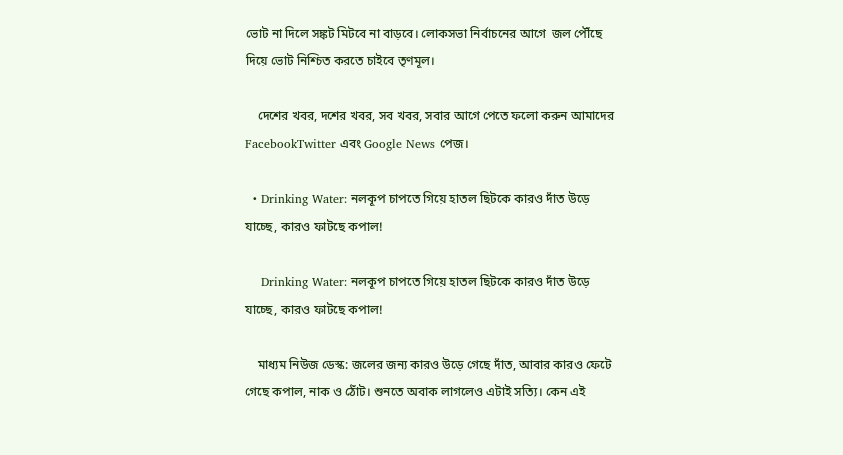ভোট না দিলে সঙ্কট মিটবে না বাড়বে। লোকসভা নির্বাচনের আগে  জল পৌঁছে দিয়ে ভোট নিশ্চিত করতে চাইবে তৃণমূল।

    দেশের খবর, দশের খবর, সব খবর, সবার আগে পেতে ফলো করুন আমাদের FacebookTwitter এবং Google News পেজ।

  • Drinking Water: নলকূপ চাপতে গিয়ে হাতল ছিটকে কারও দাঁত উড়ে যাচ্ছে, কারও ফাটছে কপাল!

    Drinking Water: নলকূপ চাপতে গিয়ে হাতল ছিটকে কারও দাঁত উড়ে যাচ্ছে, কারও ফাটছে কপাল!

    মাধ্যম নিউজ ডেস্ক: জলের জন্য কারও উড়ে গেছে দাঁত, আবার কারও ফেটে গেছে কপাল, নাক ও ঠোঁট। শুনতে অবাক লাগলেও এটাই সত্যি। কেন এই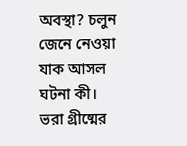অবস্থা? চলুন জেনে নেওয়া যাক আসল ঘটনা কী। ভরা গ্রীষ্মের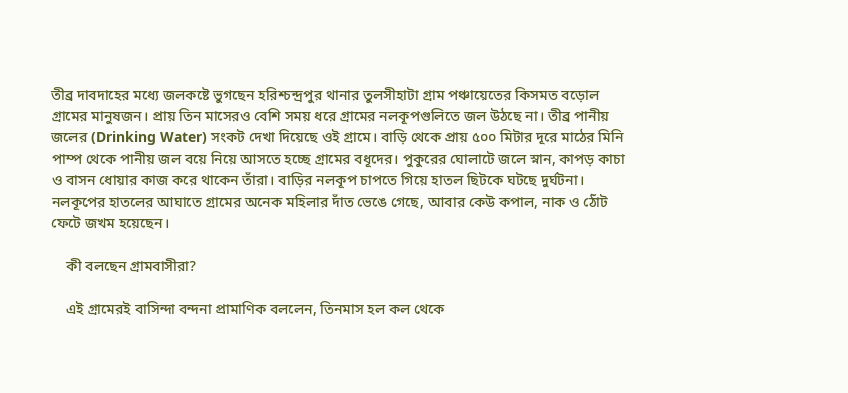তীব্র দাবদাহের মধ্যে জলকষ্টে ভুগছেন হরিশ্চন্দ্রপুর থানার তুলসীহাটা গ্রাম পঞ্চায়েতের কিসমত বড়োল গ্ৰামের মানুষজন। প্রায় তিন মাসেরও বেশি সময় ধরে গ্রামের নলকূপগুলিতে জল উঠছে না। তীব্র পানীয় জলের (Drinking Water) সংকট দেখা দিয়েছে ওই গ্রামে। বাড়ি থেকে প্রায় ৫০০ মিটার দূরে মাঠের মিনি পাম্প থেকে পানীয় জল বয়ে নিয়ে আসতে হচ্ছে গ্রামের বধূদের। পুকুরের ঘোলাটে জলে স্নান, কাপড় কাচা ও বাসন ধোয়ার কাজ করে থাকেন তাঁরা। বাড়ির নলকূপ চাপতে গিয়ে হাতল ছিটকে ঘটছে দুর্ঘটনা। নলকূপের হাতলের আঘাতে গ্ৰামের অনেক মহিলার দাঁত ভেঙে গেছে, আবার কেউ কপাল, নাক ও ঠোঁট ফেটে জখম হয়েছেন।

    কী বলছেন গ্রামবাসীরা?

    এই গ্রামেরই বাসিন্দা বন্দনা প্রামাণিক বললেন, তিনমাস হল কল থেকে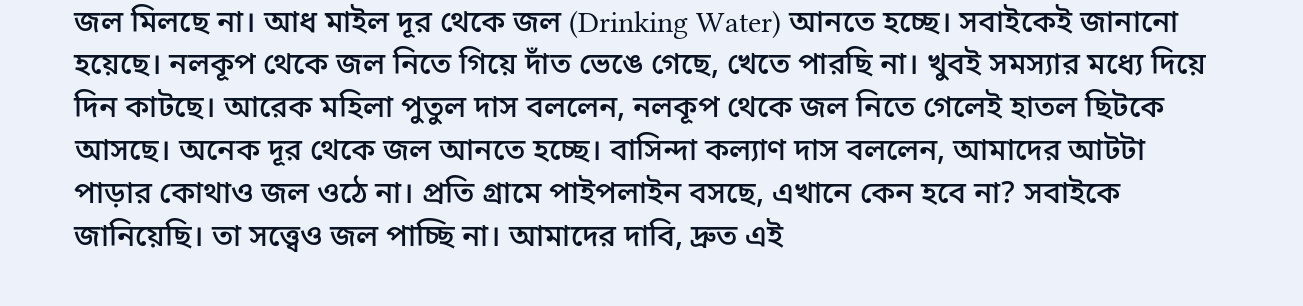জল মিলছে না। আধ মাইল দূর থেকে জল (Drinking Water) আনতে হচ্ছে। সবাইকেই জানানো হয়েছে। নলকূপ থেকে জল নিতে গিয়ে দাঁত ভেঙে গেছে, খেতে পারছি না। খুবই সমস্যার মধ্যে দিয়ে দিন কাটছে। আরেক মহিলা পুতুল দাস বললেন, নলকূপ থেকে জল নিতে গেলেই হাতল ছিটকে আসছে। অনেক দূর থেকে জল আনতে হচ্ছে। বাসিন্দা কল্যাণ দাস বললেন, আমাদের আটটা পাড়ার কোথাও জল ওঠে না। প্রতি গ্রামে পাইপলাইন বসছে, এখানে কেন হবে না? সবাইকে জানিয়েছি। তা সত্ত্বেও জল পাচ্ছি না। আমাদের দাবি, দ্রুত এই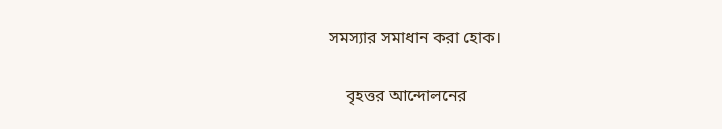সমস্যার সমাধান করা হোক।

    বৃহত্তর আন্দোলনের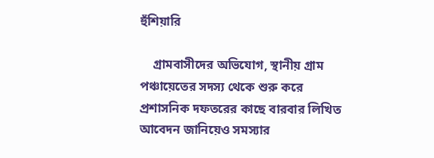হুঁশিয়ারি

    গ্রামবাসীদের অভিযোগ, স্থানীয় গ্রাম পঞ্চায়েতের সদস্য থেকে শুরু করে প্রশাসনিক দফতরের কাছে বারবার লিখিত আবেদন জানিয়েও সমস্যার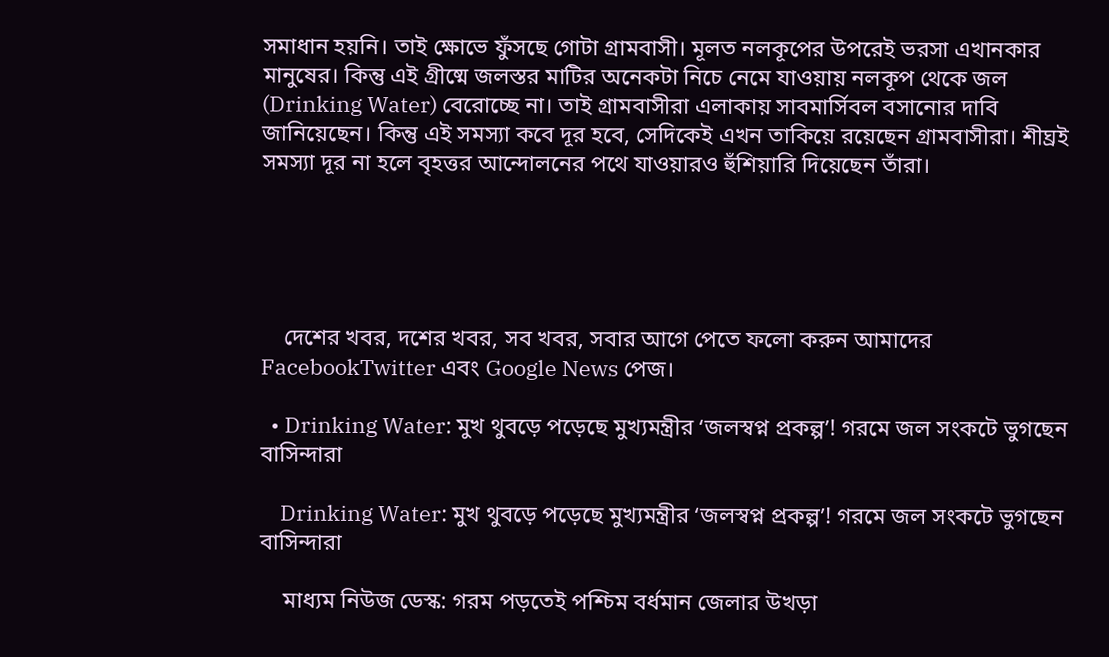সমাধান হয়নি। তাই ক্ষোভে ফুঁসছে গোটা গ্রামবাসী। মূলত নলকূপের উপরেই ভরসা এখানকার মানুষের। কিন্তু এই গ্রীষ্মে জলস্তর মাটির অনেকটা নিচে নেমে যাওয়ায় নলকূপ থেকে জল (Drinking Water) বেরোচ্ছে না। তাই গ্রামবাসীরা এলাকায় সাবমার্সিবল বসানোর দাবি জানিয়েছেন। কিন্তু এই সমস্যা কবে দূর হবে, সেদিকেই এখন তাকিয়ে রয়েছেন গ্রামবাসীরা। শীঘ্রই সমস্যা দূর না হলে বৃহত্তর আন্দোলনের পথে যাওয়ারও হুঁশিয়ারি দিয়েছেন তাঁরা।





    দেশের খবর, দশের খবর, সব খবর, সবার আগে পেতে ফলো করুন আমাদের FacebookTwitter এবং Google News পেজ।

  • Drinking Water: মুখ থুবড়ে পড়েছে মুখ্যমন্ত্রীর ‘জলস্বপ্ন প্রকল্প’! গরমে জল সংকটে ভুগছেন বাসিন্দারা

    Drinking Water: মুখ থুবড়ে পড়েছে মুখ্যমন্ত্রীর ‘জলস্বপ্ন প্রকল্প’! গরমে জল সংকটে ভুগছেন বাসিন্দারা

    মাধ্যম নিউজ ডেস্ক: গরম পড়তেই পশ্চিম বর্ধমান জেলার উখড়া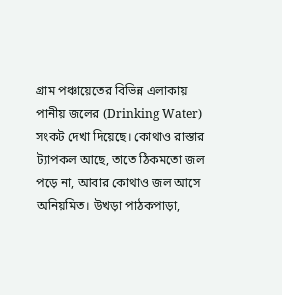গ্রাম পঞ্চায়েতের বিভিন্ন এলাকায় পানীয় জলের (Drinking Water) সংকট দেখা দিয়েছে। কোথাও রাস্তার ট্যাপকল আছে, তাতে ঠিকমতো জল পড়ে না, আবার কোথাও জল আসে অনিয়মিত। উখড়া পাঠকপাড়া,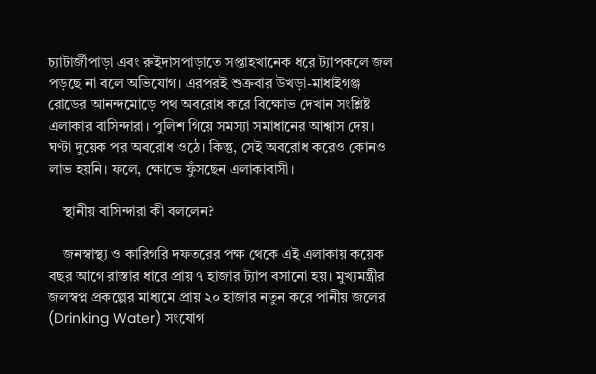চ্যাটার্জীপাড়া এবং রুইদাসপাড়াতে সপ্তাহখানেক ধরে ট্যাপকলে জল পড়ছে না বলে অভিযোগ। এরপরই শুক্রবার উখড়া-মাধাইগঞ্জ রোডের আনন্দমোড়ে পথ অবরোধ করে বিক্ষোভ দেখান সংশ্লিষ্ট এলাকার বাসিন্দারা। পুলিশ গিয়ে সমস্যা সমাধানের আশ্বাস দেয়। ঘণ্টা দুয়েক পর অবরোধ ওঠে। কিন্তু, সেই অবরোধ করেও কোনও লাভ হয়নি। ফলে, ক্ষোভে ফুঁসছেন এলাকাবাসী।

    স্থানীয় বাসিন্দারা কী বললেন?

    জনস্বাস্থ্য ও কারিগরি দফতরের পক্ষ থেকে এই এলাকায় কয়েক বছর আগে রাস্তার ধারে প্রায় ৭ হাজার ট্যাপ বসানো হয়। মুখ্যমন্ত্রীর জলস্বপ্ন প্রকল্পের মাধ্যমে প্রায় ২০ হাজার নতুন করে পানীয় জলের (Drinking Water) সংযোগ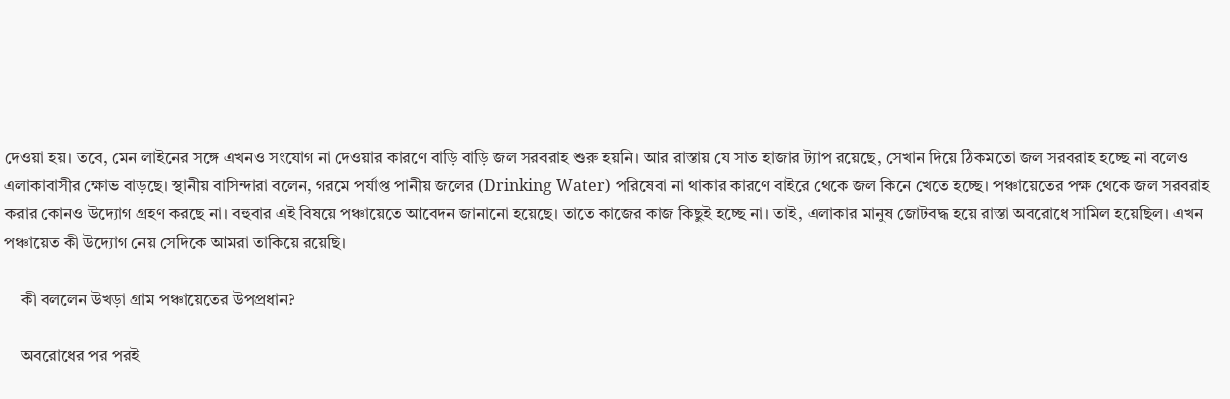দেওয়া হয়। তবে, মেন লাইনের সঙ্গে এখনও সংযোগ না দেওয়ার কারণে বাড়ি বাড়ি জল সরবরাহ শুরু হয়নি। আর রাস্তায় যে সাত হাজার ট্যাপ রয়েছে, সেখান দিয়ে ঠিকমতো জল সরবরাহ হচ্ছে না বলেও এলাকাবাসীর ক্ষোভ বাড়ছে। স্থানীয় বাসিন্দারা বলেন, গরমে পর্যাপ্ত পানীয় জলের (Drinking Water) পরিষেবা না থাকার কারণে বাইরে থেকে জল কিনে খেতে হচ্ছে। পঞ্চায়েতের পক্ষ থেকে জল সরবরাহ করার কোনও উদ্যোগ গ্রহণ করছে না। বহুবার এই বিষয়ে পঞ্চায়েতে আবেদন জানানো হয়েছে। তাতে কাজের কাজ কিছুই হচ্ছে না। তাই, এলাকার মানুষ জোটবদ্ধ হয়ে রাস্তা অবরোধে সামিল হয়েছিল। এখন পঞ্চায়েত কী উদ্যোগ নেয় সেদিকে আমরা তাকিয়ে রয়েছি।

    কী বললেন উখড়া গ্রাম পঞ্চায়েতের উপপ্রধান?

    অবরোধের পর পরই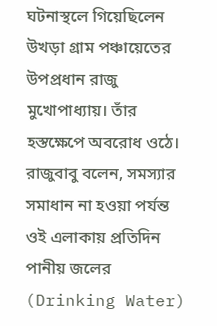ঘটনাস্থলে গিয়েছিলেন উখড়া গ্রাম পঞ্চায়েতের উপপ্রধান রাজু মুখোপাধ্যায়। তাঁর হস্তক্ষেপে অবরোধ ওঠে। রাজুবাবু বলেন, সমস্যার সমাধান না হওয়া পর্যন্ত ওই এলাকায় প্রতিদিন পানীয় জলের (Drinking Water)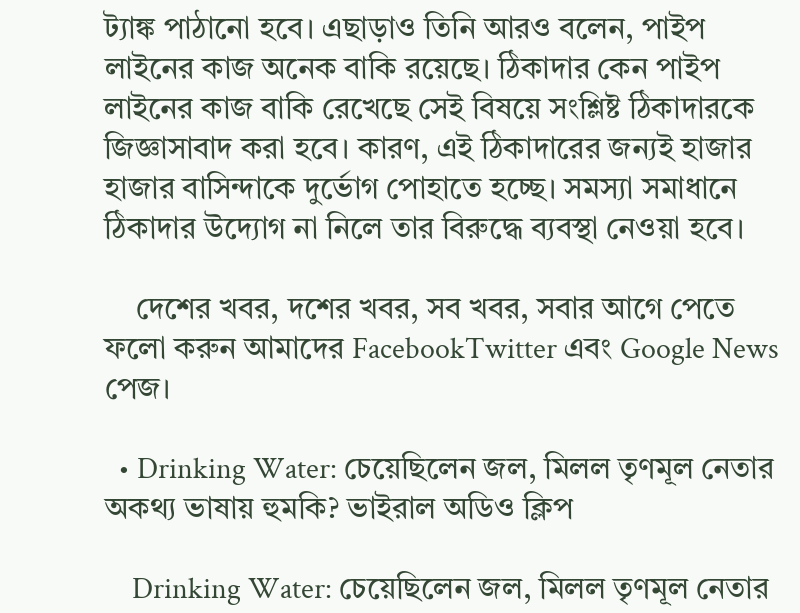ট্যাঙ্ক পাঠানো হবে। এছাড়াও তিনি আরও বলেন, পাইপ লাইনের কাজ অনেক বাকি রয়েছে। ঠিকাদার কেন পাইপ লাইনের কাজ বাকি রেখেছে সেই বিষয়ে সংশ্লিষ্ট ঠিকাদারকে জিজ্ঞাসাবাদ করা হবে। কারণ, এই ঠিকাদারের জন্যই হাজার হাজার বাসিন্দাকে দুর্ভোগ পোহাতে হচ্ছে। সমস্যা সমাধানে ঠিকাদার উদ্যোগ না নিলে তার বিরুদ্ধে ব্যবস্থা নেওয়া হবে।

    দেশের খবর, দশের খবর, সব খবর, সবার আগে পেতে ফলো করুন আমাদের FacebookTwitter এবং Google News পেজ।

  • Drinking Water: চেয়েছিলেন জল, মিলল তৃণমূল নেতার অকথ্য ভাষায় হুমকি? ভাইরাল অডিও ক্লিপ

    Drinking Water: চেয়েছিলেন জল, মিলল তৃণমূল নেতার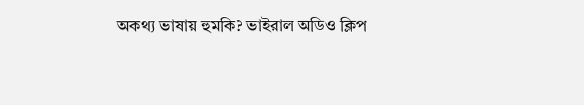অকথ্য ভাষায় হুমকি? ভাইরাল অডিও ক্লিপ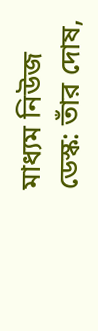মাধ্যম নিউজ ডেস্ক: তাঁর দোষ,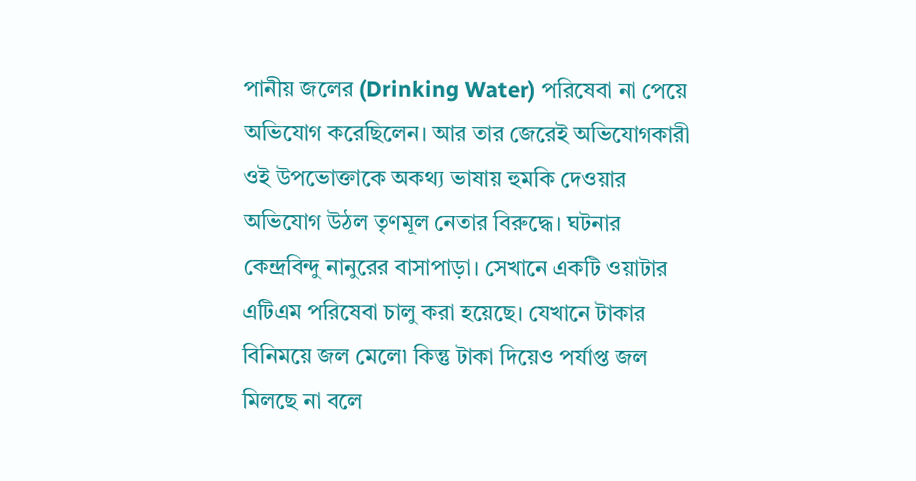পানীয় জলের (Drinking Water) পরিষেবা না পেয়ে অভিযোগ করেছিলেন। আর তার জেরেই অভিযোগকারী ওই উপভোক্তাকে অকথ্য ভাষায় হুমকি দেওয়ার অভিযোগ উঠল তৃণমূল নেতার বিরুদ্ধে। ঘটনার কেন্দ্রবিন্দু নানুরের বাসাপাড়া। সেখানে একটি ওয়াটার এটিএম পরিষেবা চালু করা হয়েছে। যেখানে টাকার বিনিময়ে জল মেলে৷ কিন্তু টাকা দিয়েও পর্যাপ্ত জল মিলছে না বলে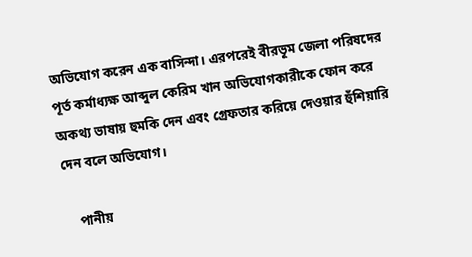অভিযোগ করেন এক বাসিন্দা। এরপরেই বীরভূম জেলা পরিষদের পূর্ত কর্মাধ্যক্ষ আব্দুল কেরিম খান অভিযোগকারীকে ফোন করে অকথ্য ভাষায় হুমকি দেন এবং গ্রেফতার করিয়ে দেওয়ার হুঁশিয়ারি দেন বলে অভিযোগ।

    পানীয়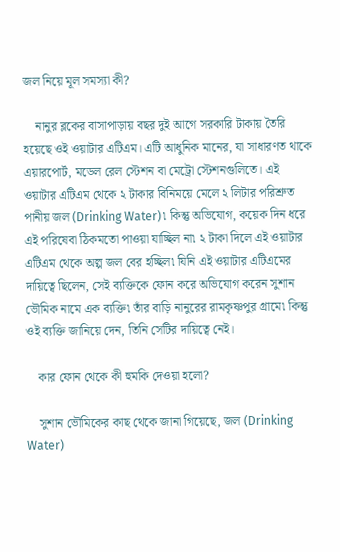জল নিয়ে মূল সমস্যা কী?

    নানুর ব্লকের বাসাপাড়ায় বছর দুই আগে সরকারি টাকায় তৈরি হয়েছে ওই ওয়াটার এটিএম। এটি আধুনিক মানের, যা সাধারণত থাকে এয়ারপোর্ট, মডেল রেল স্টেশন বা মেট্রো স্টেশনগুলিতে। এই ওয়াটার এটিএম থেকে ২ টাকার বিনিময়ে মেলে ২ লিটার পরিশ্রুত পানীয় জল (Drinking Water)৷ কিন্তু অভিযোগ, কয়েক দিন ধরে এই পরিষেবা ঠিকমতো পাওয়া যাচ্ছিল না৷ ২ টাকা দিলে এই ওয়াটার এটিএম থেকে অল্প জল বের হচ্ছিল৷ যিনি এই ওয়াটার এটিএমের দায়িত্বে ছিলেন, সেই ব্যক্তিকে ফোন করে অভিযোগ করেন সুশান ভৌমিক নামে এক ব্যক্তি৷ তাঁর বাড়ি নানুরের রামকৃষ্ণপুর গ্রামে৷ কিন্তু ওই ব্যক্তি জানিয়ে দেন, তিনি সেটির দায়িত্বে নেই।

    কার ফোন থেকে কী হুমকি দেওয়া হলো?

    সুশান ভৌমিকের কাছ থেকে জানা গিয়েছে, জল (Drinking Water)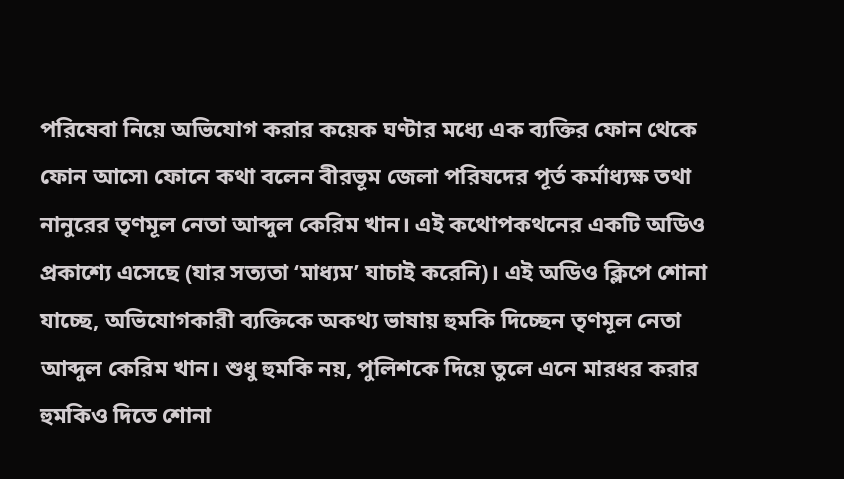পরিষেবা নিয়ে অভিযোগ করার কয়েক ঘণ্টার মধ্যে এক ব্যক্তির ফোন থেকে ফোন আসে৷ ফোনে কথা বলেন বীরভূম জেলা পরিষদের পূর্ত কর্মাধ্যক্ষ তথা নানুরের তৃণমূল নেতা আব্দুল কেরিম খান। এই কথোপকথনের একটি অডিও প্রকাশ্যে এসেছে (যার সত্যতা ‘মাধ্যম’ যাচাই করেনি)। এই অডিও ক্লিপে শোনা যাচ্ছে, অভিযোগকারী ব্যক্তিকে অকথ্য ভাষায় হুমকি দিচ্ছেন তৃণমূল নেতা আব্দুল কেরিম খান। শুধু হুমকি নয়, পুলিশকে দিয়ে তুলে এনে মারধর করার হুমকিও দিতে শোনা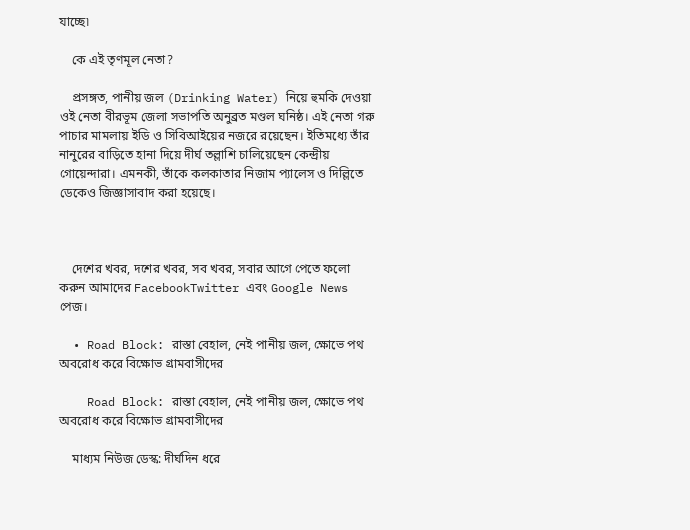যাচ্ছে৷

    কে এই তৃণমূল নেতা?

    প্রসঙ্গত, পানীয় জল (Drinking Water) নিয়ে হুমকি দেওয়া ওই নেতা বীরভূম জেলা সভাপতি অনুব্রত মণ্ডল ঘনিষ্ঠ। এই নেতা গরু পাচার মামলায় ইডি ও সিবিআইয়ের নজরে রয়েছেন। ইতিমধ্যে তাঁর নানুরের বাড়িতে হানা দিয়ে দীর্ঘ তল্লাশি চালিয়েছেন কেন্দ্রীয় গোয়েন্দারা। এমনকী, তাঁকে কলকাতার নিজাম প্যালেস ও দিল্লিতে ডেকেও জিজ্ঞাসাবাদ করা হয়েছে।



    দেশের খবর, দশের খবর, সব খবর, সবার আগে পেতে ফলো করুন আমাদের FacebookTwitter এবং Google News পেজ।

  • Road Block: রাস্তা বেহাল, নেই পানীয় জল, ক্ষোভে পথ অবরোধ করে বিক্ষোভ গ্রামবাসীদের

    Road Block: রাস্তা বেহাল, নেই পানীয় জল, ক্ষোভে পথ অবরোধ করে বিক্ষোভ গ্রামবাসীদের

    মাধ্যম নিউজ ডেস্ক: দীর্ঘদিন ধরে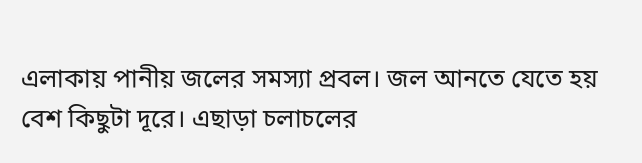এলাকায় পানীয় জলের সমস্যা প্রবল। জল আনতে যেতে হয় বেশ কিছুটা দূরে। এছাড়া চলাচলের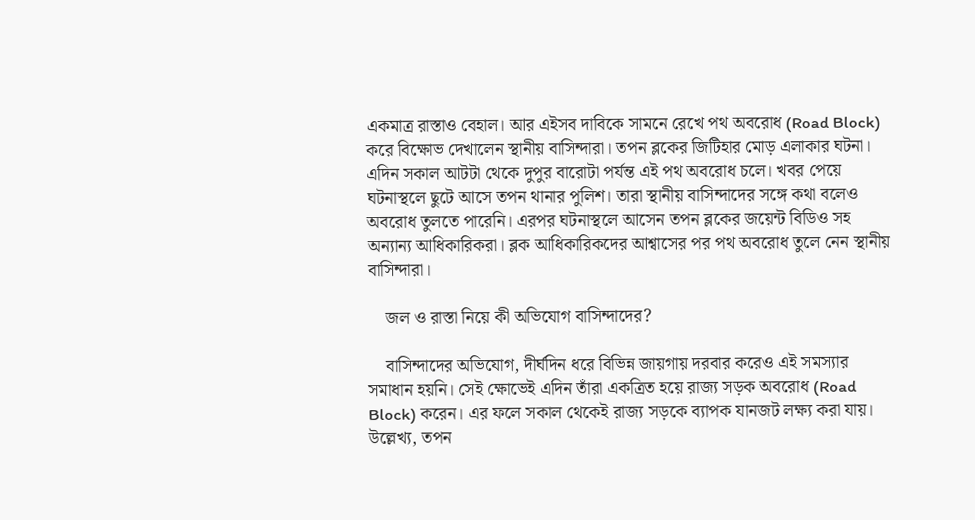একমাত্র রাস্তাও বেহাল। আর এইসব দাবিকে সামনে রেখে পথ অবরোধ (Road Block) করে বিক্ষোভ দেখালেন স্থানীয় বাসিন্দারা। তপন ব্লকের জিটিহার মোড় এলাকার ঘটনা। এদিন সকাল আটটা থেকে দুপুর বারোটা পর্যন্ত এই পথ অবরোধ চলে। খবর পেয়ে ঘটনাস্থলে ছুটে আসে তপন থানার পুলিশ। তারা স্থানীয় বাসিন্দাদের সঙ্গে কথা বলেও অবরোধ তুলতে পারেনি। এরপর ঘটনাস্থলে আসেন তপন ব্লকের জয়েন্ট বিডিও সহ অন্যান্য আধিকারিকরা। ব্লক আধিকারিকদের আশ্বাসের পর পথ অবরোধ তুলে নেন স্থানীয় বাসিন্দারা।

    জল ও রাস্তা নিয়ে কী অভিযোগ বাসিন্দাদের?

    বাসিন্দাদের অভিযোগ, দীর্ঘদিন ধরে বিভিন্ন জায়গায় দরবার করেও এই সমস্যার সমাধান হয়নি। সেই ক্ষোভেই এদিন তাঁরা একত্রিত হয়ে রাজ্য সড়ক অবরোধ (Road Block) করেন। এর ফলে সকাল থেকেই রাজ্য সড়কে ব্যাপক যানজট লক্ষ্য করা যায়‌। উল্লেখ্য, তপন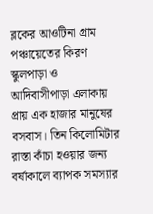ব্লকের আওটিনা গ্রাম পঞ্চায়েতের কিরণ স্কুলপাড়া ও আদিবাসীপাড়া এলাকায় প্রায় এক হাজার মানুষের বসবাস। তিন কিলোমিটার রাস্তা কাঁচা হওয়ার জন্য বর্ষাকালে ব্যাপক সমস্যার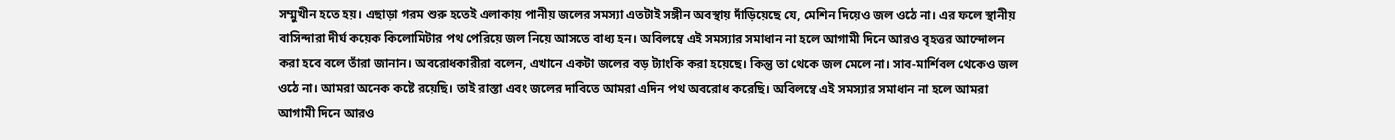সম্মুখীন হতে হয়। এছাড়া গরম শুরু হতেই এলাকায় পানীয় জলের সমস্যা এতটাই সঙ্গীন অবস্থায় দাঁড়িয়েছে যে, মেশিন দিয়েও জল ওঠে না। এর ফলে স্থানীয় বাসিন্দারা দীর্ঘ কয়েক কিলোমিটার পথ পেরিয়ে জল নিয়ে আসতে বাধ্য হন। অবিলম্বে এই সমস্যার সমাধান না হলে আগামী দিনে আরও বৃহত্তর আন্দোলন করা হবে বলে তাঁরা জানান। অবরোধকারীরা বলেন, এখানে একটা জলের বড় ট্যাংকি করা হয়েছে। কিন্তু তা থেকে জল মেলে না। সাব-মার্শিবল থেকেও জল ওঠে না। আমরা অনেক কষ্টে রয়েছি। তাই রাস্তা এবং জলের দাবিতে আমরা এদিন পথ অবরোধ করেছি। অবিলম্বে এই সমস্যার সমাধান না হলে আমরা আগামী দিনে আরও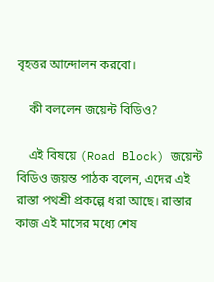বৃহত্তর আন্দোলন করবো।

    কী বললেন জয়েন্ট বিডিও?

    এই বিষয়ে (Road Block) জয়েন্ট বিডিও জয়ন্ত পাঠক বলেন, এদের এই রাস্তা পথশ্রী প্রকল্পে ধরা আছে। রাস্তার কাজ এই মাসের মধ্যে শেষ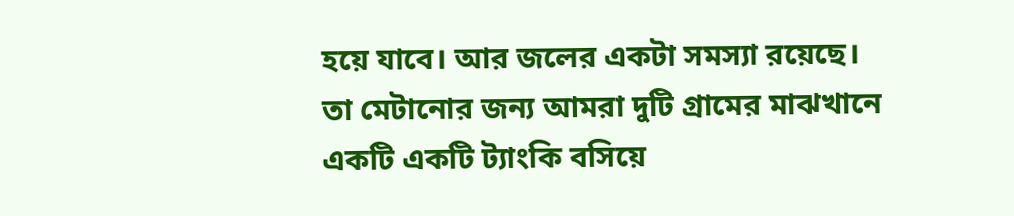হয়ে যাবে। আর জলের একটা সমস্যা রয়েছে। তা মেটানোর জন্য আমরা দুটি গ্রামের মাঝখানে একটি একটি ট্যাংকি বসিয়ে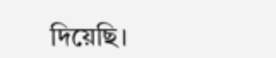দিয়েছি।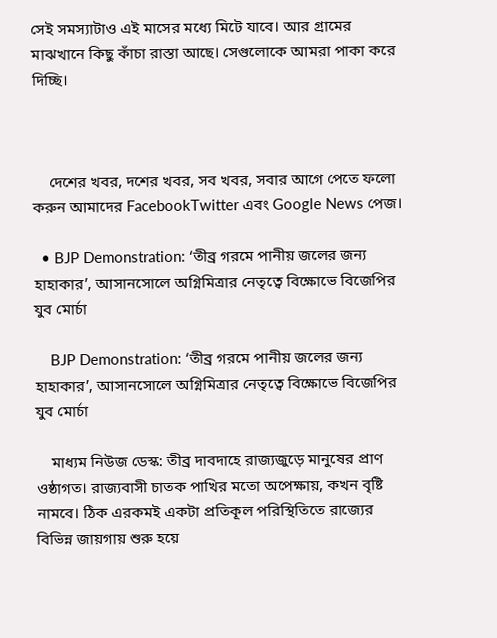সেই সমস্যাটাও এই মাসের মধ্যে মিটে যাবে। আর গ্রামের মাঝখানে কিছু কাঁচা রাস্তা আছে। সেগুলোকে আমরা পাকা করে দিচ্ছি।



    দেশের খবর, দশের খবর, সব খবর, সবার আগে পেতে ফলো করুন আমাদের FacebookTwitter এবং Google News পেজ।

  • BJP Demonstration: ‘তীব্র গরমে পানীয় জলের জন্য হাহাকার’, আসানসোলে অগ্নিমিত্রার নেতৃত্বে বিক্ষোভে বিজেপির যুব মোর্চা

    BJP Demonstration: ‘তীব্র গরমে পানীয় জলের জন্য হাহাকার’, আসানসোলে অগ্নিমিত্রার নেতৃত্বে বিক্ষোভে বিজেপির যুব মোর্চা

    মাধ্যম নিউজ ডেস্ক: তীব্র দাবদাহে রাজ্যজুড়ে মানুষের প্রাণ ওষ্ঠাগত। রাজ্যবাসী চাতক পাখির মতো অপেক্ষায়, কখন বৃষ্টি নামবে। ঠিক এরকমই একটা প্রতিকূল পরিস্থিতিতে রাজ্যের বিভিন্ন জায়গায় শুরু হয়ে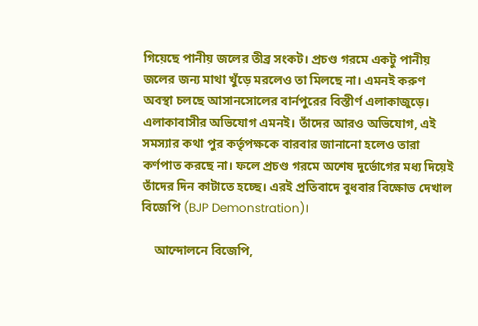গিয়েছে পানীয় জলের তীব্র সংকট। প্রচণ্ড গরমে একটু পানীয় জলের জন্য মাথা খুঁড়ে মরলেও তা মিলছে না। এমনই করুণ অবস্থা চলছে আসানসোলের বার্নপুরের বিস্তীর্ণ এলাকাজুড়ে। এলাকাবাসীর অভিযোগ এমনই। তাঁদের আরও অভিযোগ, এই সমস্যার কথা পুর কর্তৃপক্ষকে বারবার জানানো হলেও তারা কর্ণপাত করছে না। ফলে প্রচণ্ড গরমে অশেষ দুর্ভোগের মধ্য দিয়েই তাঁদের দিন কাটাতে হচ্ছে। এরই প্রতিবাদে বুধবার বিক্ষোভ দেখাল বিজেপি (BJP Demonstration)।

    আন্দোলনে বিজেপি,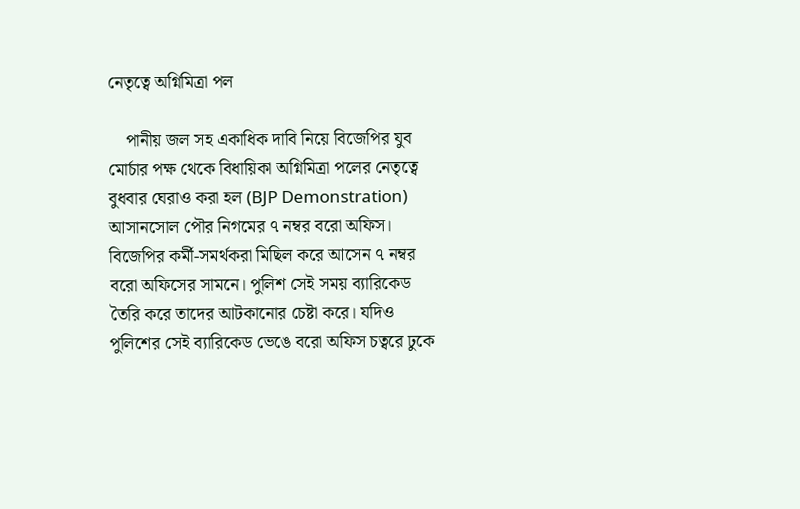নেতৃত্বে অগ্নিমিত্রা পল

    পানীয় জল সহ একাধিক দাবি নিয়ে বিজেপির যুব মোর্চার পক্ষ থেকে বিধায়িকা অগ্নিমিত্রা পলের নেতৃত্বে বুধবার ঘেরাও করা হল (BJP Demonstration) আসানসোল পৌর নিগমের ৭ নম্বর বরো অফিস। বিজেপির কর্মী-সমর্থকরা মিছিল করে আসেন ৭ নম্বর বরো অফিসের সামনে। পুলিশ সেই সময় ব্যারিকেড তৈরি করে তাদের আটকানোর চেষ্টা করে। যদিও পুলিশের সেই ব্যারিকেড ভেঙে বরো অফিস চত্বরে ঢুকে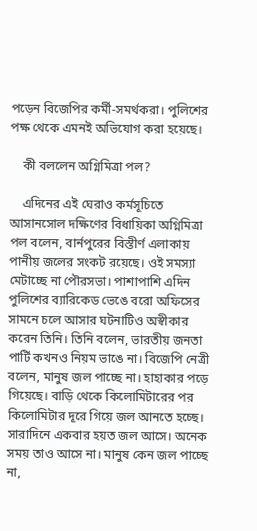পড়েন বিজেপির কর্মী-সমর্থকরা। পুলিশের পক্ষ থেকে এমনই অভিযোগ করা হয়েছে।

    কী বললেন অগ্নিমিত্রা পল?

    এদিনের এই ঘেরাও কর্মসূচিতে আসানসোল দক্ষিণের বিধায়িকা অগ্নিমিত্রা পল বলেন, বার্নপুরের বিস্তীর্ণ এলাকায় পানীয় জলের সংকট রয়েছে। ওই সমস্যা মেটাচ্ছে না পৌরসভা। পাশাপাশি এদিন পুলিশের ব্যারিকেড ভেঙে বরো অফিসের সামনে চলে আসার ঘটনাটিও অস্বীকার করেন তিনি। তিনি বলেন, ভারতীয় জনতা পার্টি কখনও নিয়ম ভাঙে না। বিজেপি নেত্রী বলেন, মানুষ জল পাচ্ছে না। হাহাকার পড়ে গিয়েছে। বাড়ি থেকে কিলোমিটারের পর কিলোমিটার দূরে গিয়ে জল আনতে হচ্ছে। সারাদিনে একবার হয়ত জল আসে। অনেক সময় তাও আসে না। মানুষ কেন জল পাচ্ছে না,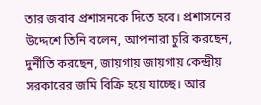তার জবাব প্রশাসনকে দিতে হবে। প্রশাসনের উদ্দেশে তিনি বলেন, আপনারা চুরি করছেন, দুর্নীতি করছেন, জায়গায় জায়গায় কেন্দ্রীয় সরকারের জমি বিক্রি হয়ে যাচ্ছে। আর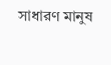সাধারণ মানুষ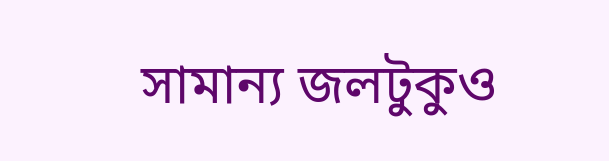সামান্য জলটুকুও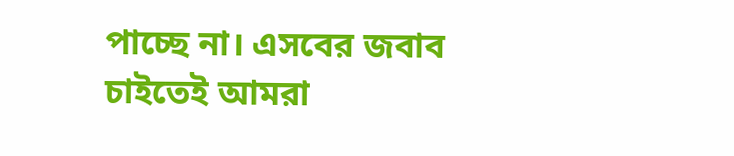পাচ্ছে না। এসবের জবাব চাইতেই আমরা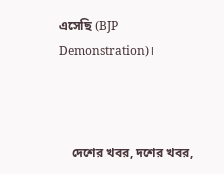এসেছি (BJP Demonstration)।



    দেশের খবর, দশের খবর,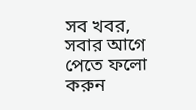সব খবর, সবার আগে পেতে ফলো করুন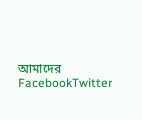আমাদের FacebookTwitter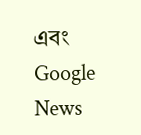এবং Google News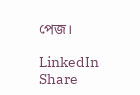পেজ।

LinkedIn
Share